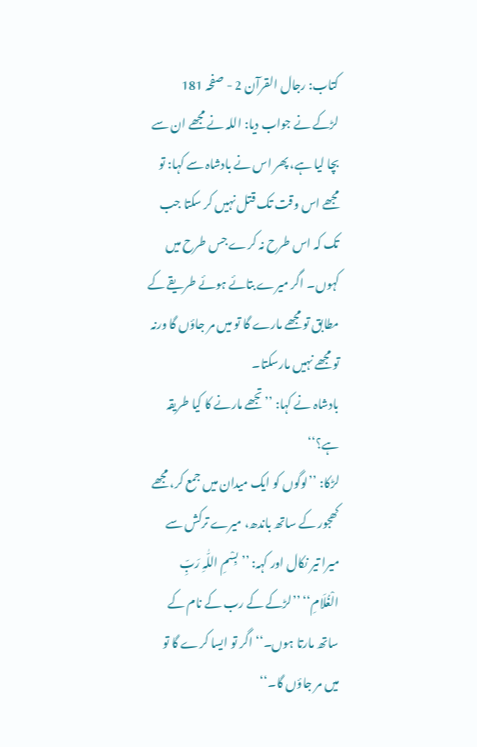کتاب: رجال القرآن 2 - صفحہ 181
لڑکے نے جواب دیا: اللہ نے مجھے ان سے بچا لیا ہے، پھر اس نے بادشاہ سے کہا: تو مجھے اس وقت تک قتل نہیں کر سکتا جب تک کہ اس طرح نہ کرے جس طرح میں کہوں۔ اگر میرے بتائے ہوئے طریقے کے مطابق تو مجھے مارے گا تو میں مر جاؤں گا ورنہ تو مجھے نہیں مارسکتا۔
بادشاہ نے کہا: ’’تجھے مارنے کا کیا طریقہ ہے؟‘‘
لڑکا: ’’لوگوں کو ایک میدان میں جمع کر، مجھے کھجور کے ساتھ باندھ، میرے ترکش سے میرا تیر نکال اور کہہ: ’’بِسْمِ اللّٰہِ رَبِّ الْغُلَامِ‘‘ ’’لڑکے کے رب کے نام کے ساتھ مارتا ہوں۔‘‘ اگر تو ایسا کرے گا تو میں مر جاؤں گا۔‘‘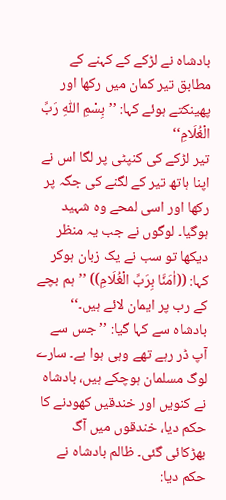بادشاہ نے لڑکے کے کہنے کے مطابق تیر کمان میں رکھا اور پھینکتے ہوئے کہا: ’’بِسْمِ اللّٰہِ رَبِّ الْغُلَامِ‘‘
تیر لڑکے کی کنپٹی پر لگا اس نے اپنا ہاتھ تیر کے لگنے کی جگہ پر رکھا اور اسی لمحے وہ شہید ہوگیا۔ لوگوں نے جب یہ منظر دیکھا تو سب نے یک زبان ہوکر کہا: ((اٰمَنَّا بِرَبِّ الْغُلَامِ)) ’’ہم بچے کے رب پر ایمان لائے ہیں۔‘‘
بادشاہ سے کہا گیا: ’’جس سے آپ ڈر رہے تھے وہی ہوا ہے۔ سارے لوگ مسلمان ہوچکے ہیں، بادشاہ نے کنویں اور خندقیں کھودنے کا حکم دیا، خندقوں میں آگ بھڑکائی گئی۔ ظالم بادشاہ نے حکم دیا: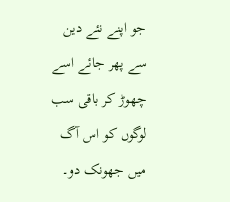جو اپنے نئے دین سے پھر جائے اسے چھوڑ کر باقی سب لوگوں کو اس آگ میں جھونک دو۔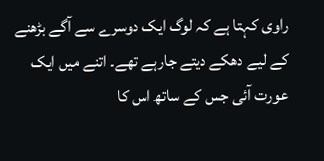راوی کہتا ہے کہ لوگ ایک دوسرے سے آگے بڑھنے کے لیے دھکے دیتے جارہے تھے۔ اتنے میں ایک عورت آئی جس کے ساتھ اس کا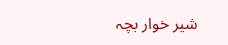شیر خوار بچہ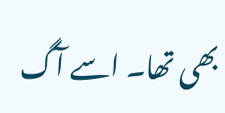بھی تھا۔ اسے آگ